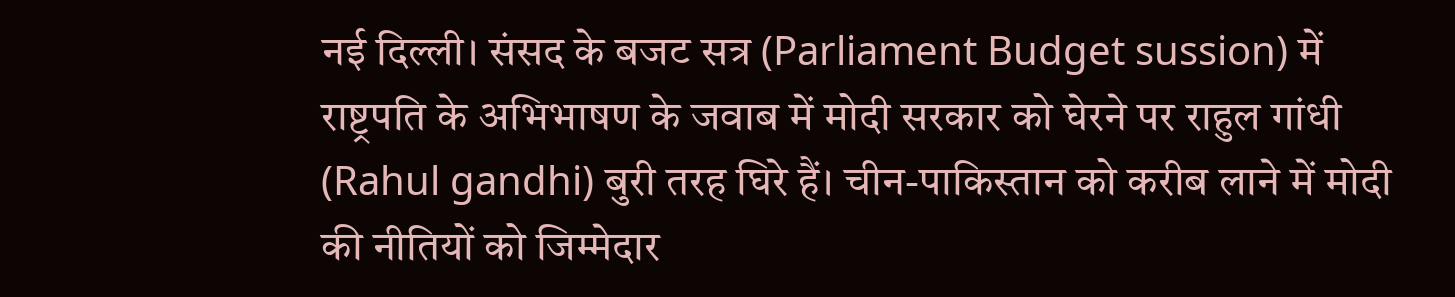नई दिल्ली। संसद के बजट सत्र (Parliament Budget sussion) में राष्ट्रपति के अभिभाषण के जवाब में मोदी सरकार को घेरने पर राहुल गांधी (Rahul gandhi) बुरी तरह घिरे हैं। चीन-पाकिस्तान को करीब लाने में मोदी की नीतियों को जिम्मेदार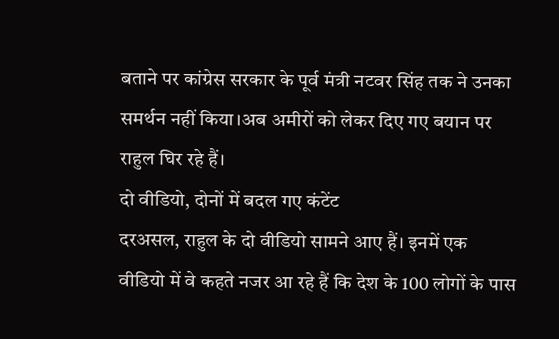बताने पर कांग्रेस सरकार के पूर्व मंत्री नटवर सिंह तक ने उनका समर्थन नहीं किया।अब अमीरों को लेकर दिए गए बयान पर राहुल घिर रहे हैं।
दो वीडियो, दोनों में बदल गए कंटेंट
दरअसल, राहुल के दो वीडियो सामने आए हैं। इनमें एक वीडियो में वे कहते नजर आ रहे हैं कि देश के 100 लोगों के पास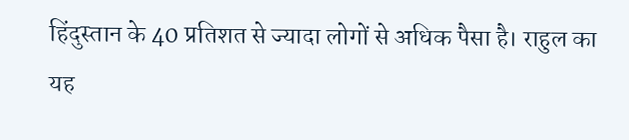हिंदुस्तान के 40 प्रतिशत से ज्यादा लोगों से अधिक पैसा है। राहुल का यह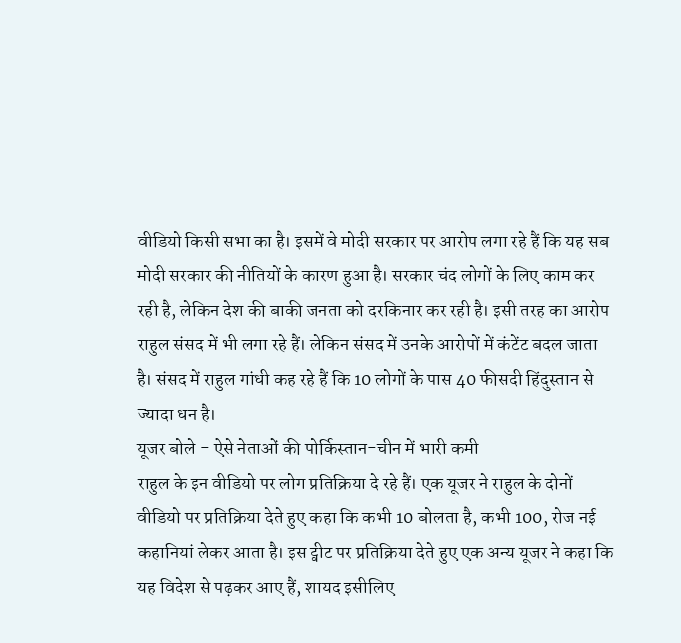वीडियो किसी सभा का है। इसमें वे मोदी सरकार पर आरोप लगा रहे हैं कि यह सब मोदी सरकार की नीतियों के कारण हुआ है। सरकार चंद लोगों के लिए काम कर रही है, लेकिन देश की बाकी जनता को दरकिनार कर रही है। इसी तरह का आरोप राहुल संसद में भी लगा रहे हैं। लेकिन संसद में उनके आरोपों में कंटेंट बदल जाता है। संसद में राहुल गांधी कह रहे हैं कि 10 लोगों के पास 40 फीसदी हिंदुस्तान से ज्यादा धन है।
यूजर बोले - ऐसे नेताओं की पोर्किस्तान-चीन में भारी कमी
राहुल के इन वीडियो पर लोग प्रतिक्रिया दे रहे हैं। एक यूजर ने राहुल के दोनों वीडियो पर प्रतिक्रिया देते हुए कहा कि कभी 10 बोलता है, कभी 100, रोज नई कहानियां लेकर आता है। इस ट्वीट पर प्रतिक्रिया देते हुए एक अन्य यूजर ने कहा कि यह विदेश से पढ़कर आए हैं, शायद इसीलिए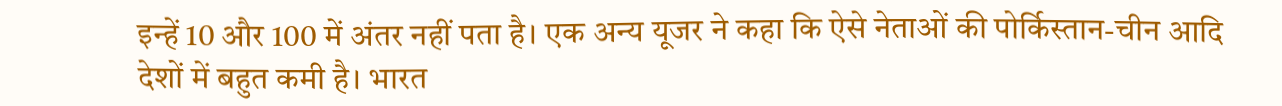इन्हें 10 और 100 में अंतर नहीं पता है। एक अन्य यूजर ने कहा कि ऐसे नेताओं की पोर्किस्तान-चीन आदि देशों में बहुत कमी है। भारत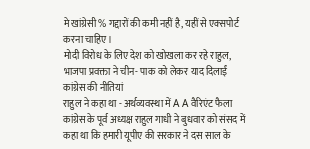मे खांग्रेसी% गद्दारों की कमी नहीं है, यहीं से एक्सपोर्ट करना चाहिए।
मोदी विरोध के लिए देश को खोखला कर रहे राहुल, भाजपा प्रवक्ता ने चीन- पाक को लेकर याद दिलाईं कांग्रेस की नीतियां
राहुल ने कहा था - अर्थव्यवस्था में A A वैरिएंट फैला
कांग्रेस के पूर्व अध्यक्ष राहुल गाधी ने बुधवार को संसद में कहा था कि हमारी यूपीए की सरकार ने दस साल के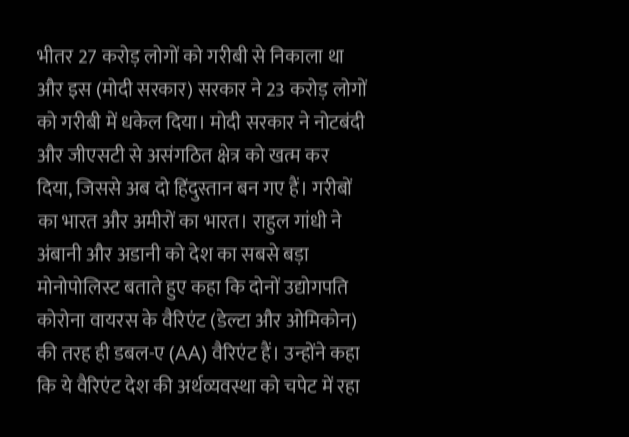भीतर 27 करोड़ लोगों को गरीबी से निकाला था और इस (मोदी सरकार) सरकार ने 23 करोड़ लोगों को गरीबी में धकेल दिया। मोदी सरकार ने नोटबंदी और जीएसटी से असंगठित क्षेत्र को खत्म कर दिया, जिससे अब दो हिंदुस्तान बन गए हैं। गरीबों का भारत और अमीरों का भारत। राहुल गांधी ने अंबानी और अडानी को देश का सबसे बड़ा मोनोपोलिस्ट बताते हुए कहा कि दोनों उद्योगपति कोरोना वायरस के वैरिएंट (डेल्टा और ओमिकोन) की तरह ही डबल-ए (AA) वैरिएंट हैं। उन्होंने कहा कि ये वैरिएंट देश की अर्थव्यवस्था को चपेट में रहा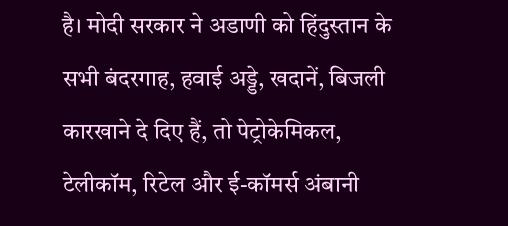है। मोदी सरकार ने अडाणी को हिंदुस्तान के सभी बंदरगाह, हवाई अड्डे, खदानें, बिजली कारखाने दे दिए हैं, तो पेट्रोकेमिकल, टेलीकॉम, रिटेल और ई-कॉमर्स अंबानी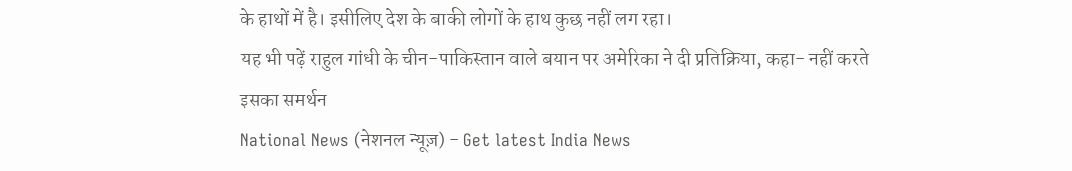के हाथों में है। इसीलिए देश के बाकी लोगों के हाथ कुछ नहीं लग रहा।
यह भी पढ़ें राहुल गांधी के चीन-पाकिस्तान वाले बयान पर अमेरिका ने दी प्रतिक्रिया, कहा- नहीं करते इसका समर्थन
National News (नेशनल न्यूज़) - Get latest India News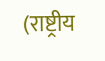(राष्ट्रीय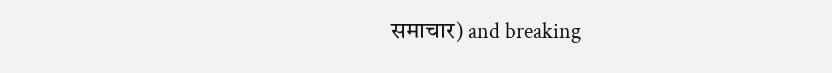समाचार) and breaking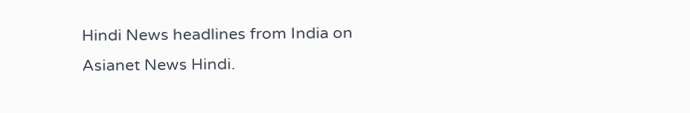Hindi News headlines from India on Asianet News Hindi.